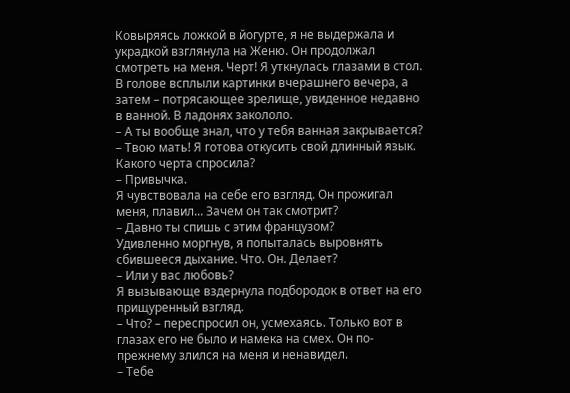Ковыряясь ложкой в йогурте, я не выдержала и украдкой взглянула на Женю. Он продолжал смотреть на меня. Черт! Я уткнулась глазами в стол. В голове всплыли картинки вчерашнего вечера, а затем – потрясающее зрелище, увиденное недавно в ванной. В ладонях закололо.
– А ты вообще знал, что у тебя ванная закрывается? – Твою мать! Я готова откусить свой длинный язык. Какого черта спросила?
– Привычка.
Я чувствовала на себе его взгляд. Он прожигал меня, плавил... Зачем он так смотрит?
– Давно ты спишь с этим французом?
Удивленно моргнув, я попыталась выровнять сбившееся дыхание. Что. Он. Делает?
– Или у вас любовь?
Я вызывающе вздернула подбородок в ответ на его прищуренный взгляд.
– Что? – переспросил он, усмехаясь. Только вот в глазах его не было и намека на смех. Он по-прежнему злился на меня и ненавидел.
– Тебе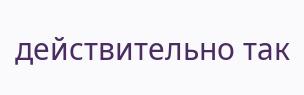действительно так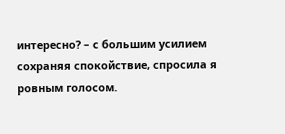интересно? – с большим усилием сохраняя спокойствие, спросила я ровным голосом.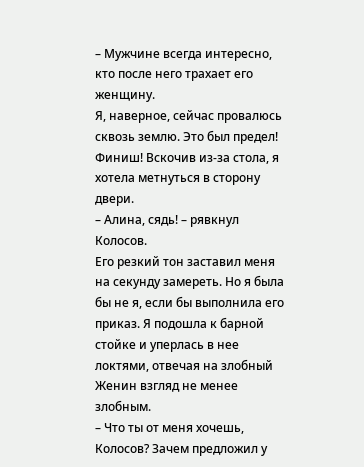– Мужчине всегда интересно, кто после него трахает его женщину.
Я, наверное, сейчас провалюсь сквозь землю. Это был предел! Финиш! Вскочив из-за стола, я хотела метнуться в сторону двери.
– Алина, сядь! – рявкнул Колосов.
Его резкий тон заставил меня на секунду замереть. Но я была бы не я, если бы выполнила его приказ. Я подошла к барной стойке и уперлась в нее локтями, отвечая на злобный Женин взгляд не менее злобным.
– Что ты от меня хочешь, Колосов? Зачем предложил у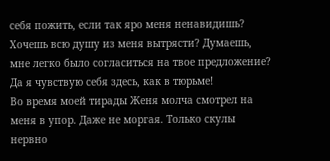себя пожить, если так яро меня ненавидишь? Хочешь всю душу из меня вытрясти? Думаешь, мне легко было согласиться на твое предложение? Да я чувствую себя здесь, как в тюрьме!
Во время моей тирады Женя молча смотрел на меня в упор. Даже не моргая. Только скулы нервно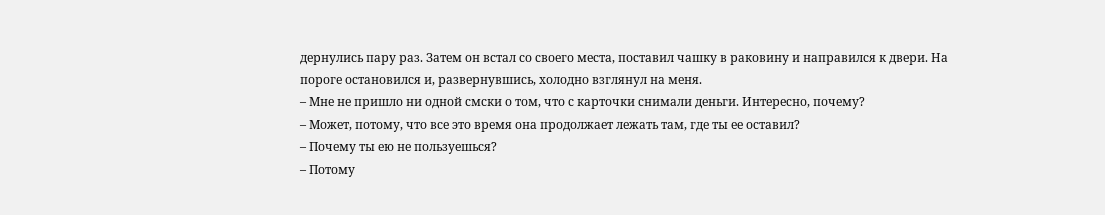дернулись пару раз. Затем он встал со своего места, поставил чашку в раковину и направился к двери. На пороге остановился и, развернувшись, холодно взглянул на меня.
– Мне не пришло ни одной смски о том, что с карточки снимали деньги. Интересно, почему?
– Может, потому, что все это время она продолжает лежать там, где ты ее оставил?
– Почему ты ею не пользуешься?
– Потому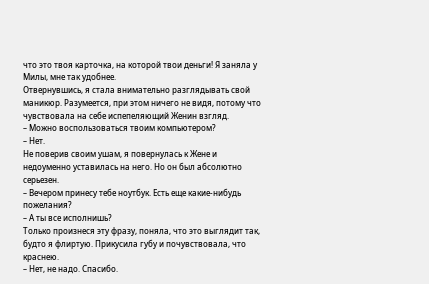что это твоя карточка, на которой твои деньги! Я заняла у Милы, мне так удобнее.
Отвернувшись, я стала внимательно разглядывать свой маникюр. Разумеется, при этом ничего не видя, потому что чувствовала на себе испепеляющий Женин взгляд.
– Можно воспользоваться твоим компьютером?
– Нет.
Не поверив своим ушам, я повернулась к Жене и недоуменно уставилась на него. Но он был абсолютно серьезен.
– Вечером принесу тебе ноутбук. Есть еще какие-нибудь пожелания?
– А ты все исполнишь?
Только произнеся эту фразу, поняла, что это выглядит так, будто я флиртую. Прикусила губу и почувствовала, что краснею.
– Нет, не надо. Спасибо.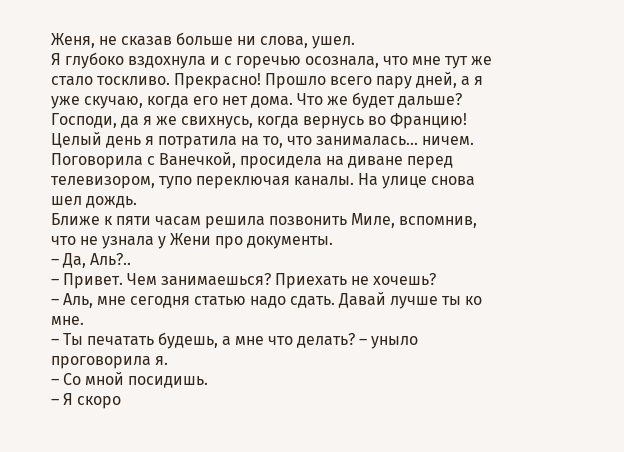Женя, не сказав больше ни слова, ушел.
Я глубоко вздохнула и с горечью осознала, что мне тут же стало тоскливо. Прекрасно! Прошло всего пару дней, а я уже скучаю, когда его нет дома. Что же будет дальше? Господи, да я же свихнусь, когда вернусь во Францию!
Целый день я потратила на то, что занималась... ничем. Поговорила с Ванечкой, просидела на диване перед телевизором, тупо переключая каналы. На улице снова шел дождь.
Ближе к пяти часам решила позвонить Миле, вспомнив, что не узнала у Жени про документы.
– Да, Аль?..
– Привет. Чем занимаешься? Приехать не хочешь?
– Аль, мне сегодня статью надо сдать. Давай лучше ты ко мне.
– Ты печатать будешь, а мне что делать? – уныло проговорила я.
– Со мной посидишь.
– Я скоро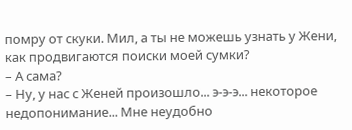помру от скуки. Мил, а ты не можешь узнать у Жени, как продвигаются поиски моей сумки?
– А сама?
– Ну, у нас с Женей произошло... э-э-э... некоторое недопонимание... Мне неудобно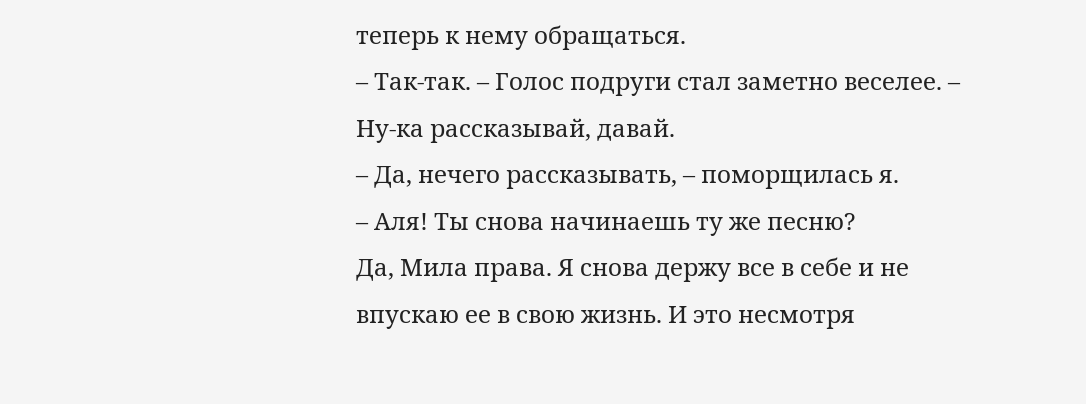теперь к нему обращаться.
– Так-так. – Голос подруги стал заметно веселее. – Ну-ка рассказывай, давай.
– Да, нечего рассказывать, – поморщилась я.
– Аля! Ты снова начинаешь ту же песню?
Да, Мила права. Я снова держу все в себе и не впускаю ее в свою жизнь. И это несмотря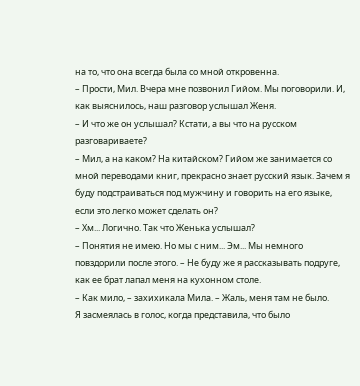на то, что она всегда была со мной откровенна.
– Прости, Мил. Вчера мне позвонил Гийом. Мы поговорили. И, как выяснилось, наш разговор услышал Женя.
– И что же он услышал? Кстати, а вы что на русском разговариваете?
– Мил, а на каком? На китайском? Гийом же занимается со мной переводами книг, прекрасно знает русский язык. Зачем я буду подстраиваться под мужчину и говорить на его языке, если это легко может сделать он?
– Хм... Логично. Так что Женька услышал?
– Понятия не имею. Но мы с ним... Эм... Мы немного повздорили после этого. – Не буду же я рассказывать подруге, как ее брат лапал меня на кухонном столе.
– Как мило, – захихикала Мила. – Жаль, меня там не было.
Я засмеялась в голос, когда представила, что было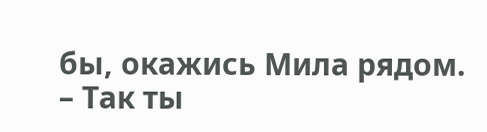бы, окажись Мила рядом.
– Так ты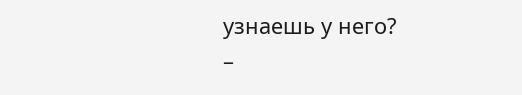узнаешь у него?
–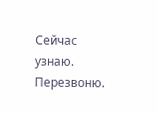Сейчас узнаю. Перезвоню.